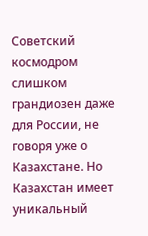Советский космодром слишком грандиозен даже для России, не говоря уже о Казахстане. Но Казахстан имеет уникальный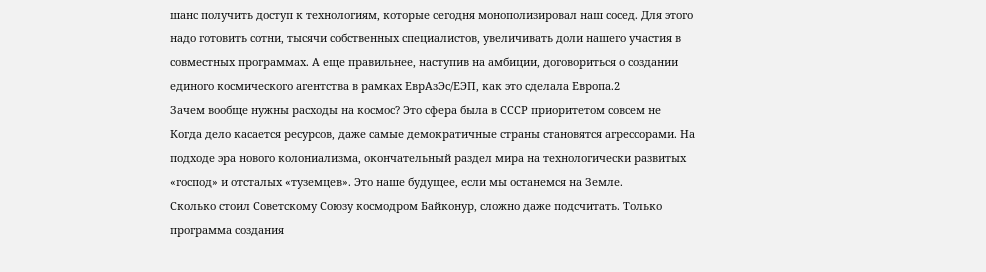шанс получить доступ к технологиям, которые сегодня монополизировал наш сосед. Для этого надо готовить сотни, тысячи собственных специалистов, увеличивать доли нашего участия в совместных программах. А еще правильнее, наступив на амбиции, договориться о создании единого космического агентства в рамках ЕврАзЭс/ЕЭП, как это сделала Европа.2
Зачем вообще нужны расходы на космос? Это сфера была в СССР приоритетом совсем не
Когда дело касается ресурсов, даже самые демократичные страны становятся агрессорами. На подходе эра нового колониализма, окончательный раздел мира на технологически развитых «господ» и отсталых «туземцев». Это наше будущее, если мы останемся на Земле.
Сколько стоил Советскому Союзу космодром Байконур, сложно даже подсчитать. Только программа создания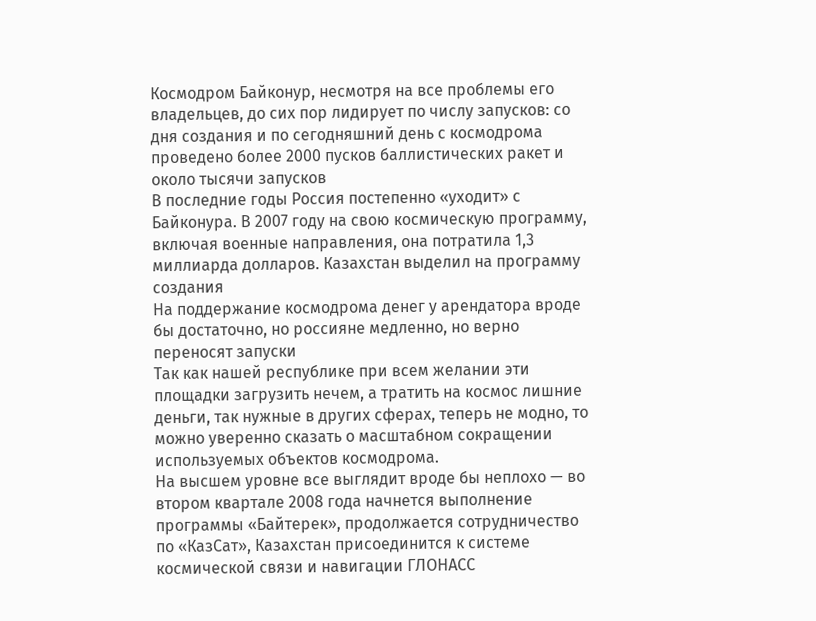Космодром Байконур, несмотря на все проблемы его владельцев, до сих пор лидирует по числу запусков: со дня создания и по сегодняшний день с космодрома проведено более 2000 пусков баллистических ракет и около тысячи запусков
В последние годы Россия постепенно «уходит» с Байконура. В 2007 году на свою космическую программу, включая военные направления, она потратила 1,3 миллиарда долларов. Казахстан выделил на программу создания
На поддержание космодрома денег у арендатора вроде бы достаточно, но россияне медленно, но верно переносят запуски
Так как нашей республике при всем желании эти площадки загрузить нечем, а тратить на космос лишние деньги, так нужные в других сферах, теперь не модно, то можно уверенно сказать о масштабном сокращении используемых объектов космодрома.
На высшем уровне все выглядит вроде бы неплохо — во втором квартале 2008 года начнется выполнение программы «Байтерек», продолжается сотрудничество по «КазСат», Казахстан присоединится к системе космической связи и навигации ГЛОНАСС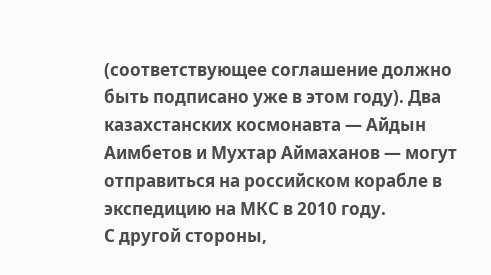(соответствующее соглашение должно быть подписано уже в этом году). Два казахстанских космонавта — Айдын Аимбетов и Мухтар Аймаханов — могут отправиться на российском корабле в экспедицию на МКС в 2010 году.
С другой стороны,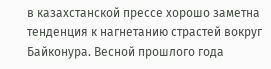в казахстанской прессе хорошо заметна тенденция к нагнетанию страстей вокруг Байконура. Весной прошлого года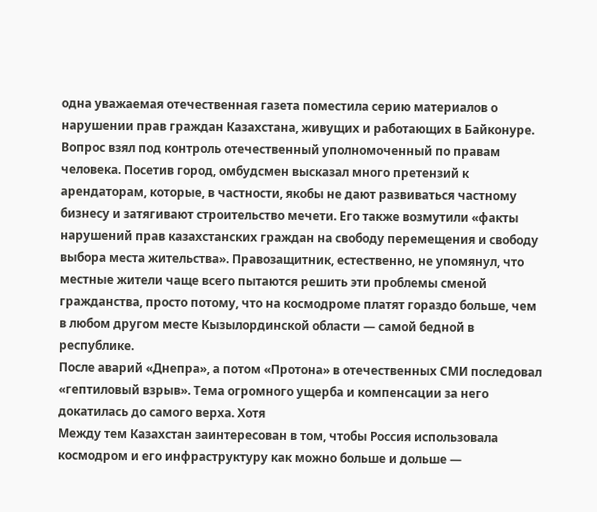одна уважаемая отечественная газета поместила серию материалов о нарушении прав граждан Казахстана, живущих и работающих в Байконуре.
Вопрос взял под контроль отечественный уполномоченный по правам человека. Посетив город, омбудсмен высказал много претензий к арендаторам, которые, в частности, якобы не дают развиваться частному бизнесу и затягивают строительство мечети. Его также возмутили «факты нарушений прав казахстанских граждан на свободу перемещения и свободу выбора места жительства». Правозащитник, естественно, не упомянул, что местные жители чаще всего пытаются решить эти проблемы сменой гражданства, просто потому, что на космодроме платят гораздо больше, чем в любом другом месте Кызылординской области — самой бедной в республике.
После аварий «Днепра», а потом «Протона» в отечественных СМИ последовал «гептиловый взрыв». Тема огромного ущерба и компенсации за него докатилась до самого верха. Хотя
Между тем Казахстан заинтересован в том, чтобы Россия использовала космодром и его инфраструктуру как можно больше и дольше —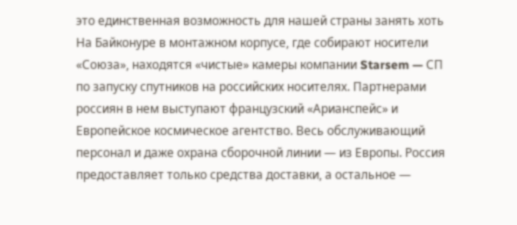это единственная возможность для нашей страны занять хоть
На Байконуре в монтажном корпусе, где собирают носители «Союза», находятся «чистые» камеры компании Starsem — СП по запуску спутников на российских носителях. Партнерами россиян в нем выступают французский «Арианспейс» и Европейское космическое агентство. Весь обслуживающий персонал и даже охрана сборочной линии — из Европы. Россия предоставляет только средства доставки, а остальное —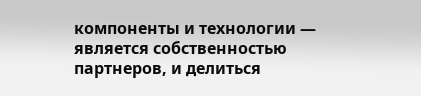компоненты и технологии — является собственностью партнеров, и делиться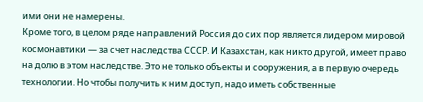ими они не намерены.
Кроме того, в целом ряде направлений Россия до сих пор является лидером мировой космонавтики — за счет наследства СССР. И Казахстан, как никто другой, имеет право на долю в этом наследстве. Это не только объекты и сооружения, а в первую очередь технологии. Но чтобы получить к ним доступ, надо иметь собственные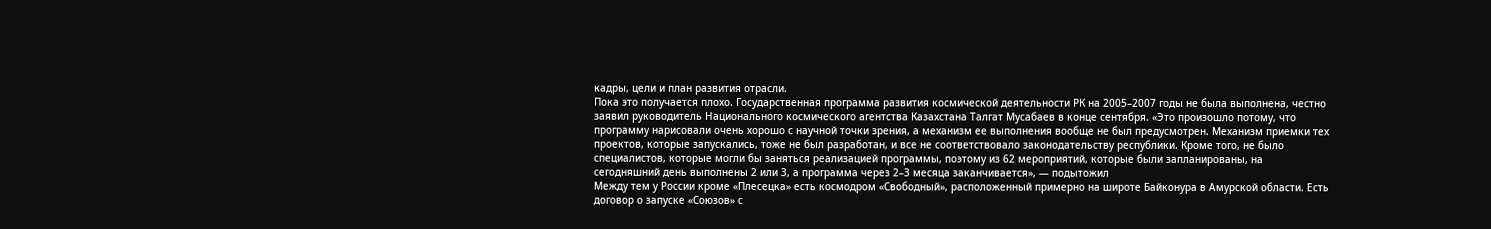кадры, цели и план развития отрасли.
Пока это получается плохо. Государственная программа развития космической деятельности РК на 2005–2007 годы не была выполнена, честно заявил руководитель Национального космического агентства Казахстана Талгат Мусабаев в конце сентября. «Это произошло потому, что программу нарисовали очень хорошо с научной точки зрения, а механизм ее выполнения вообще не был предусмотрен. Механизм приемки тех проектов, которые запускались, тоже не был разработан, и все не соответствовало законодательству республики. Кроме того, не было специалистов, которые могли бы заняться реализацией программы, поэтому из 62 мероприятий, которые были запланированы, на сегодняшний день выполнены 2 или 3, а программа через 2–3 месяца заканчивается», — подытожил
Между тем у России кроме «Плесецка» есть космодром «Свободный», расположенный примерно на широте Байконура в Амурской области. Есть договор о запуске «Союзов» с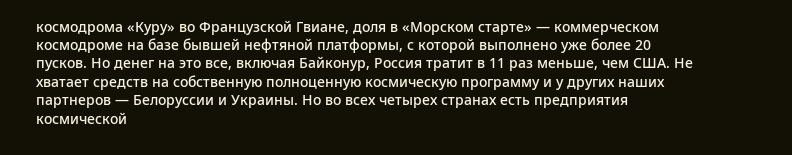космодрома «Куру» во Французской Гвиане, доля в «Морском старте» — коммерческом космодроме на базе бывшей нефтяной платформы, с которой выполнено уже более 20 пусков. Но денег на это все, включая Байконур, Россия тратит в 11 раз меньше, чем США. Не хватает средств на собственную полноценную космическую программу и у других наших партнеров — Белоруссии и Украины. Но во всех четырех странах есть предприятия космической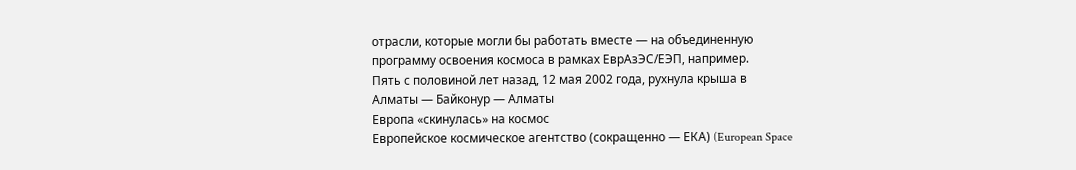отрасли, которые могли бы работать вместе — на объединенную программу освоения космоса в рамках ЕврАзЭС/ЕЭП, например.
Пять с половиной лет назад, 12 мая 2002 года, рухнула крыша в
Алматы — Байконур — Алматы
Европа «скинулась» на космос
Европейское космическое агентство (сокращенно — ЕКА) (European Space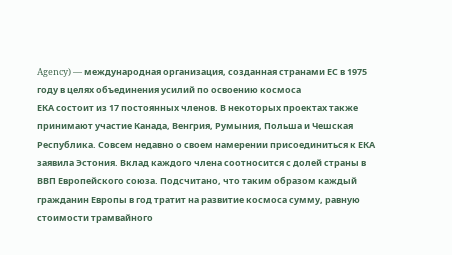Agency) — международная организация, созданная странами ЕС в 1975 году в целях объединения усилий по освоению космоса
ЕКА состоит из 17 постоянных членов. В некоторых проектах также принимают участие Канада, Венгрия, Румыния, Польша и Чешская Республика. Совсем недавно о своем намерении присоединиться к ЕКА заявила Эстония. Вклад каждого члена соотносится с долей страны в ВВП Европейского союза. Подсчитано, что таким образом каждый гражданин Европы в год тратит на развитие космоса сумму, равную стоимости трамвайного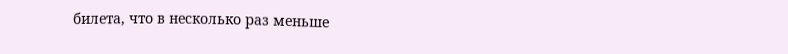билета, что в несколько раз меньше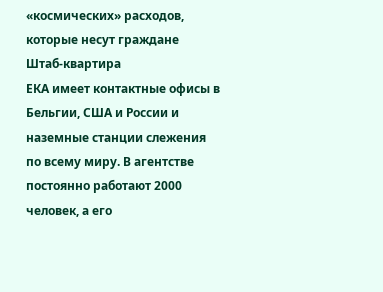«космических» расходов, которые несут граждане
Штаб-квартира
ЕКА имеет контактные офисы в Бельгии, США и России и наземные станции слежения по всему миру. В агентстве постоянно работают 2000 человек, а его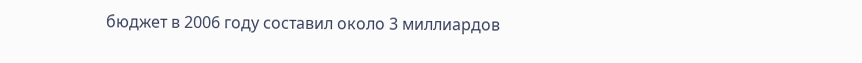бюджет в 2006 году составил около 3 миллиардов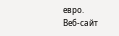евро.
Веб-сайт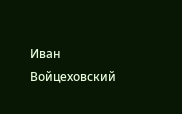Иван Войцеховский